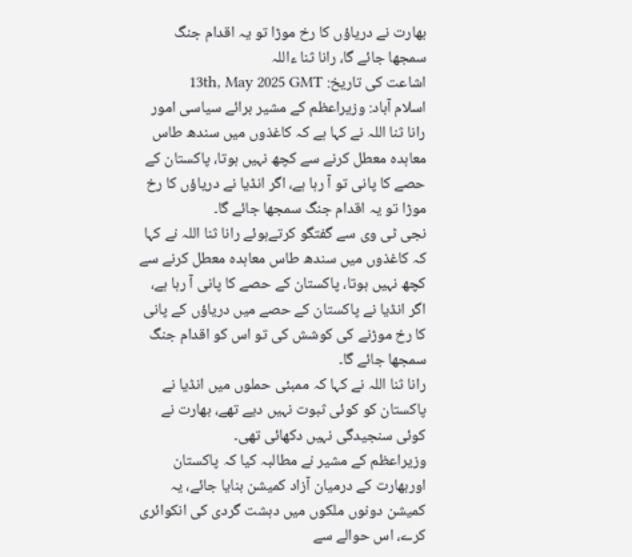بھارت نے دریاؤں کا رخ موڑا تو یہ اقدام جنگ سمجھا جائے گا، رانا ثنا ءاللہ
اشاعت کی تاریخ: 13th, May 2025 GMT
اسلام آباد: وزیراعظم کے مشیر برائے سیاسی امور رانا ثنا اللہ نے کہا ہے کہ کاغذوں میں سندھ طاس معاہدہ معطل کرنے سے کچھ نہیں ہوتا، پاکستان کے حصے کا پانی تو آ رہا ہے، اگر انڈیا نے دریاؤں کا رخ موڑا تو یہ اقدام جنگ سمجھا جائے گا۔
نجی ٹی وی سے گفتگو کرتےہوئے رانا ثنا اللہ نے کہا کہ کاغذوں میں سندھ طاس معاہدہ معطل کرنے سے کچھ نہیں ہوتا، پاکستان کے حصے کا پانی آ رہا ہے، اگر انڈیا نے پاکستان کے حصے میں دریاؤں کے پانی کا رخ موڑنے کی کوشش کی تو اس کو اقدام جنگ سمجھا جائے گا۔
رانا ثنا اللہ نے کہا کہ ممبئی حملوں میں انڈیا نے پاکستان کو کوئی ثبوت نہیں دیے تھے، بھارت نے کوئی سنجیدگی نہیں دکھائی تھی۔
وزیراعظم کے مشیر نے مطالبہ کیا کہ پاکستان اوربھارت کے درمیان آزاد کمیشن بنایا جائے، یہ کمیشن دونوں ملکوں میں دہشت گردی کی انکوائری کرے، اس حوالے سے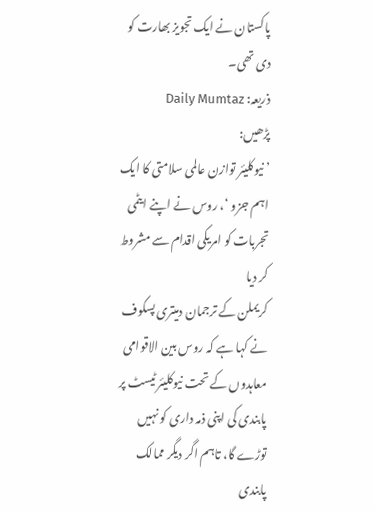پاکستان نے ایک تجویز بھارت کو دی تھی۔
ذریعہ: Daily Mumtaz
پڑھیں:
’ نیوکلیئر توازن عالمی سلامتی کا ایک اہم جزو ‘، روس نے اپنے ایٹمی تجربات کو امریکی اقدام سے مشروط کر دیا
کریملن کے ترجمان دمیتری پسکوف نے کہا ہے کہ روس بین الاقوامی معاہدوں کے تحت نیوکلیئر ٹیسٹ پر پابندی کی اپنی ذمہ داری کو نہیں توڑے گا، تاہم اگر دیگر ممالک پابندی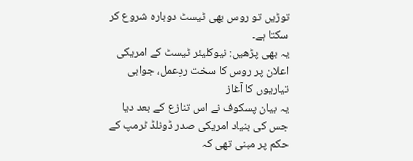توڑیں تو روس بھی ٹیسٹ دوبارہ شروع کر سکتا ہے۔
یہ بھی پڑھیں: نیوکلیئر ٹیسٹ کے امریکی اعلان پر روس کا سخت ردِعمل، جوابی تیاریوں کا آغاز
یہ بیان پسکوف نے اس تنازع کے بعد دیا جس کی بنیاد امریکی صدر ڈونلڈ ٹرمپ کے حکم پر مبنی تھی کہ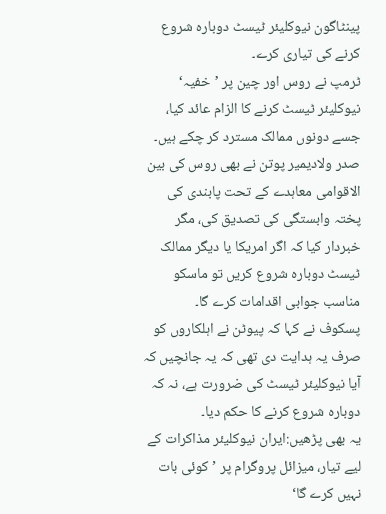پینٹاگون نیوکلیئر ٹیسٹ دوبارہ شروع کرنے کی تیاری کرے۔
ٹرمپ نے روس اور چین پر ’خفیہ‘ نیوکلیئر ٹیسٹ کرنے کا الزام عائد کیا، جسے دونوں ممالک مسترد کر چکے ہیں۔
صدر ولادیمیر پوتن نے بھی روس کی بین الاقوامی معاہدے کے تحت پابندی کی پختہ وابستگی کی تصدیق کی، مگر خبردار کیا کہ اگر امریکا یا دیگر ممالک ٹیسٹ دوبارہ شروع کریں تو ماسکو مناسب جوابی اقدامات کرے گا۔
پسکوف نے کہا کہ پیوٹن نے اہلکاروں کو صرف یہ ہدایت دی تھی کہ یہ جانچیں کہ آیا نیوکلیئر ٹیسٹ کی ضرورت ہے، نہ کہ دوبارہ شروع کرنے کا حکم دیا۔
یہ بھی پڑھیں:ایران نیوکلیئر مذاکرات کے لیے تیار، میزائل پروگرام پر ’کوئی بات نہیں کرے گا‘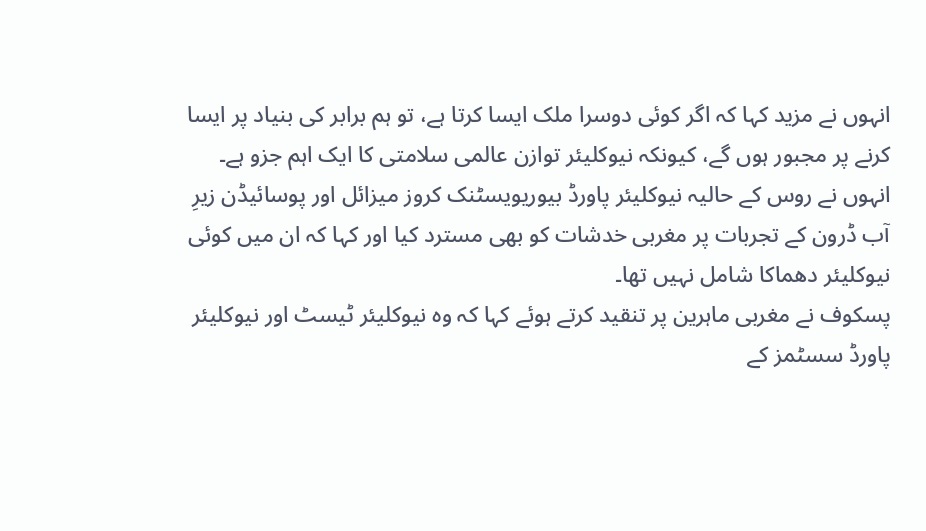انہوں نے مزید کہا کہ اگر کوئی دوسرا ملک ایسا کرتا ہے، تو ہم برابر کی بنیاد پر ایسا کرنے پر مجبور ہوں گے، کیونکہ نیوکلیئر توازن عالمی سلامتی کا ایک اہم جزو ہے۔
انہوں نے روس کے حالیہ نیوکلیئر پاورڈ بیوریویسٹنک کروز میزائل اور پوسائیڈن زیرِ آب ڈرون کے تجربات پر مغربی خدشات کو بھی مسترد کیا اور کہا کہ ان میں کوئی نیوکلیئر دھماکا شامل نہیں تھا۔
پسکوف نے مغربی ماہرین پر تنقید کرتے ہوئے کہا کہ وہ نیوکلیئر ٹیسٹ اور نیوکلیئر پاورڈ سسٹمز کے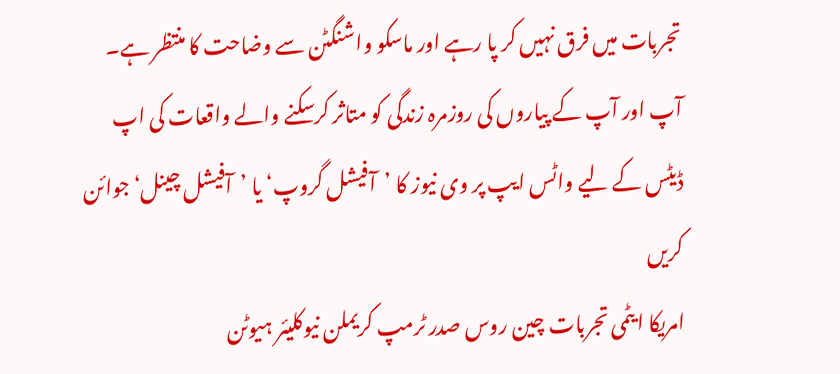تجربات میں فرق نہیں کر پا رہے اور ماسکو واشنگٹن سے وضاحت کا منتظر ہے۔
آپ اور آپ کے پیاروں کی روزمرہ زندگی کو متاثر کرسکنے والے واقعات کی اپ ڈیٹس کے لیے واٹس ایپ پر وی نیوز کا ’آفیشل گروپ‘ یا ’آفیشل چینل‘ جوائن کریں
امریکا ایٹمی تجربات چین روس صدر ٹرمپ کریملن نیوکلیئر ہیوٹن